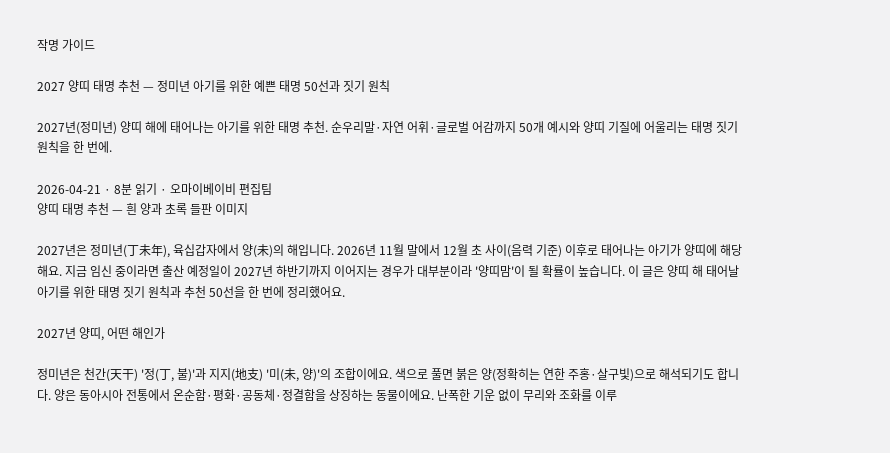작명 가이드

2027 양띠 태명 추천 — 정미년 아기를 위한 예쁜 태명 50선과 짓기 원칙

2027년(정미년) 양띠 해에 태어나는 아기를 위한 태명 추천. 순우리말·자연 어휘·글로벌 어감까지 50개 예시와 양띠 기질에 어울리는 태명 짓기 원칙을 한 번에.

2026-04-21 · 8분 읽기 · 오마이베이비 편집팀
양띠 태명 추천 — 흰 양과 초록 들판 이미지

2027년은 정미년(丁未年), 육십갑자에서 양(未)의 해입니다. 2026년 11월 말에서 12월 초 사이(음력 기준) 이후로 태어나는 아기가 양띠에 해당해요. 지금 임신 중이라면 출산 예정일이 2027년 하반기까지 이어지는 경우가 대부분이라 '양띠맘'이 될 확률이 높습니다. 이 글은 양띠 해 태어날 아기를 위한 태명 짓기 원칙과 추천 50선을 한 번에 정리했어요.

2027년 양띠, 어떤 해인가

정미년은 천간(天干) '정(丁, 불)'과 지지(地支) '미(未, 양)'의 조합이에요. 색으로 풀면 붉은 양(정확히는 연한 주홍·살구빛)으로 해석되기도 합니다. 양은 동아시아 전통에서 온순함·평화·공동체·정결함을 상징하는 동물이에요. 난폭한 기운 없이 무리와 조화를 이루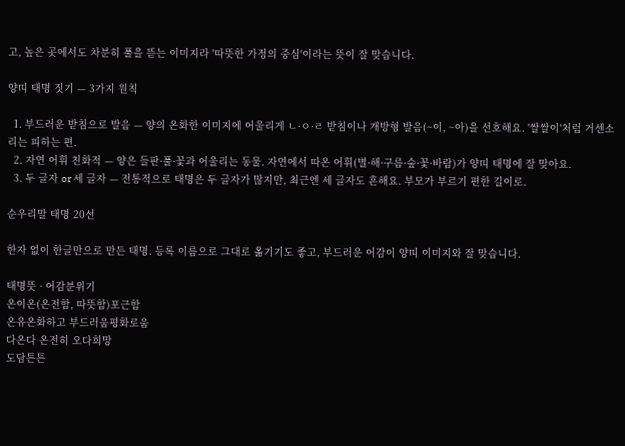고, 높은 곳에서도 차분히 풀을 뜯는 이미지라 '따뜻한 가정의 중심'이라는 뜻이 잘 맞습니다.

양띠 태명 짓기 — 3가지 원칙

  1. 부드러운 받침으로 발음 — 양의 온화한 이미지에 어울리게 ㄴ·ㅇ·ㄹ 받침이나 개방형 발음(~이, ~아)을 선호해요. '쌀쌀이'처럼 거센소리는 피하는 편.
  2. 자연 어휘 친화적 — 양은 들판·풀·꽃과 어울리는 동물. 자연에서 따온 어휘(별·해·구름·숲·꽃·바람)가 양띠 태명에 잘 맞아요.
  3. 두 글자 or 세 글자 — 전통적으로 태명은 두 글자가 많지만, 최근엔 세 글자도 흔해요. 부모가 부르기 편한 길이로.

순우리말 태명 20선

한자 없이 한글만으로 만든 태명. 등록 이름으로 그대로 옮기기도 좋고, 부드러운 어감이 양띠 이미지와 잘 맞습니다.

태명뜻 · 어감분위기
온이온(온전함, 따뜻함)포근함
온유온화하고 부드러움평화로움
다온다 온전히 오다희망
도담튼튼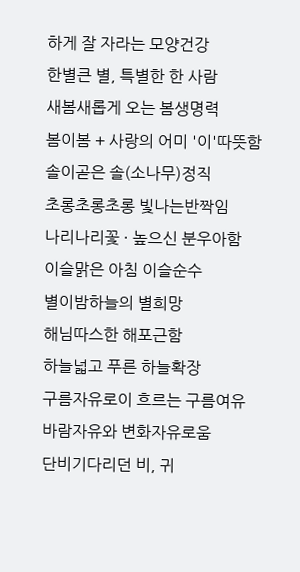하게 잘 자라는 모양건강
한별큰 별, 특별한 한 사람
새봄새롭게 오는 봄생명력
봄이봄 + 사랑의 어미 '이'따뜻함
솔이곧은 솔(소나무)정직
초롱초롱초롱 빛나는반짝임
나리나리꽃 · 높으신 분우아함
이슬맑은 아침 이슬순수
별이밤하늘의 별희망
해님따스한 해포근함
하늘넓고 푸른 하늘확장
구름자유로이 흐르는 구름여유
바람자유와 변화자유로움
단비기다리던 비, 귀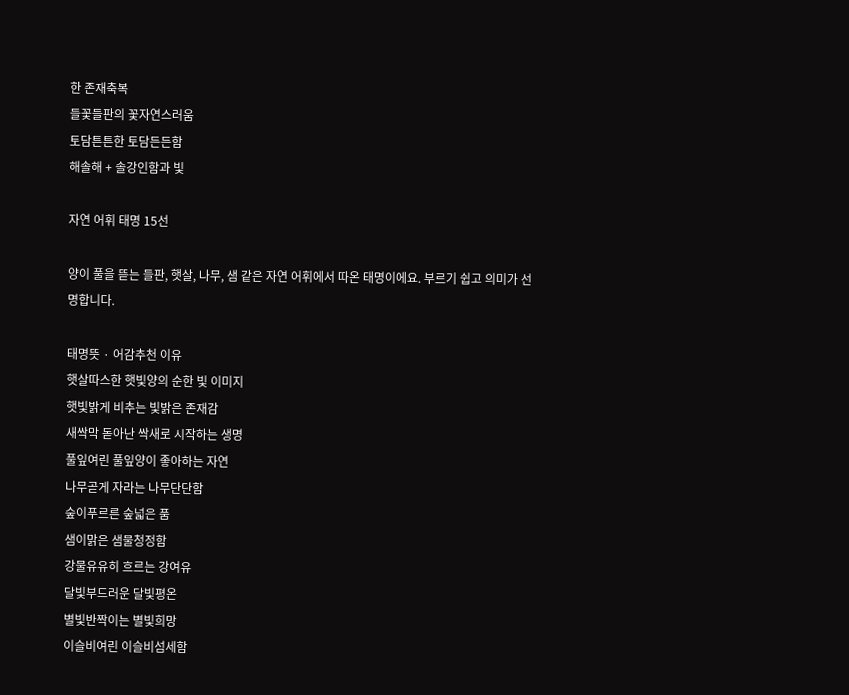한 존재축복
들꽃들판의 꽃자연스러움
토담튼튼한 토담든든함
해솔해 + 솔강인함과 빛

자연 어휘 태명 15선

양이 풀을 뜯는 들판, 햇살, 나무, 샘 같은 자연 어휘에서 따온 태명이에요. 부르기 쉽고 의미가 선명합니다.

태명뜻 · 어감추천 이유
햇살따스한 햇빛양의 순한 빛 이미지
햇빛밝게 비추는 빛밝은 존재감
새싹막 돋아난 싹새로 시작하는 생명
풀잎여린 풀잎양이 좋아하는 자연
나무곧게 자라는 나무단단함
숲이푸르른 숲넓은 품
샘이맑은 샘물청정함
강물유유히 흐르는 강여유
달빛부드러운 달빛평온
별빛반짝이는 별빛희망
이슬비여린 이슬비섬세함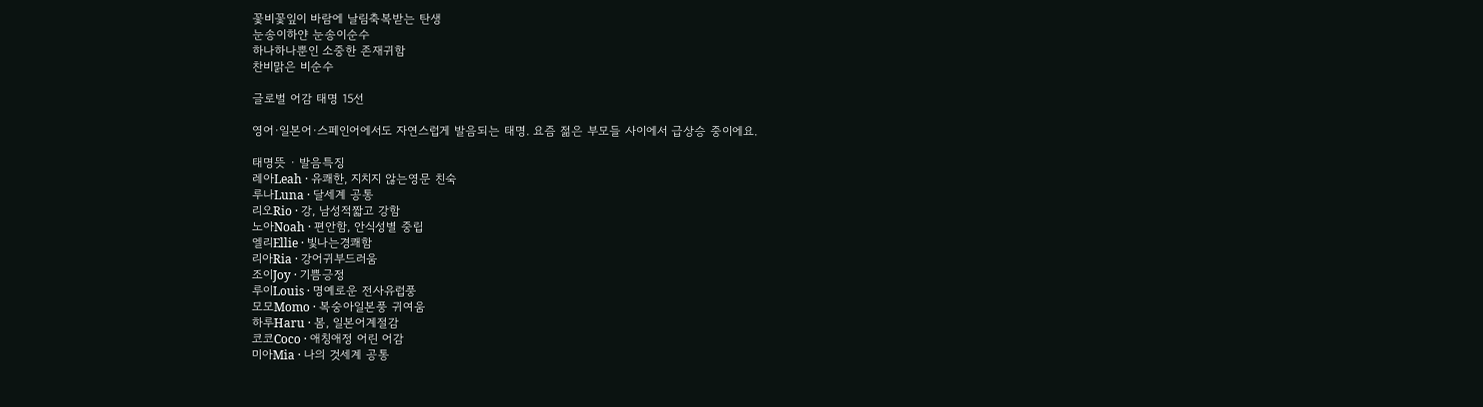꽃비꽃잎이 바람에 날림축복받는 탄생
눈송이하얀 눈송이순수
하나하나뿐인 소중한 존재귀함
찬비맑은 비순수

글로벌 어감 태명 15선

영어·일본어·스페인어에서도 자연스럽게 발음되는 태명. 요즘 젊은 부모들 사이에서 급상승 중이에요.

태명뜻 · 발음특징
레아Leah · 유쾌한, 지치지 않는영문 친숙
루나Luna · 달세계 공통
리오Rio · 강, 남성적짧고 강함
노아Noah · 편안함, 안식성별 중립
엘리Ellie · 빛나는경쾌함
리아Ria · 강어귀부드러움
조이Joy · 기쁨긍정
루이Louis · 명예로운 전사유럽풍
모모Momo · 복숭아일본풍 귀여움
하루Haru · 봄, 일본어계절감
코코Coco · 애칭애정 어린 어감
미아Mia · 나의 것세계 공통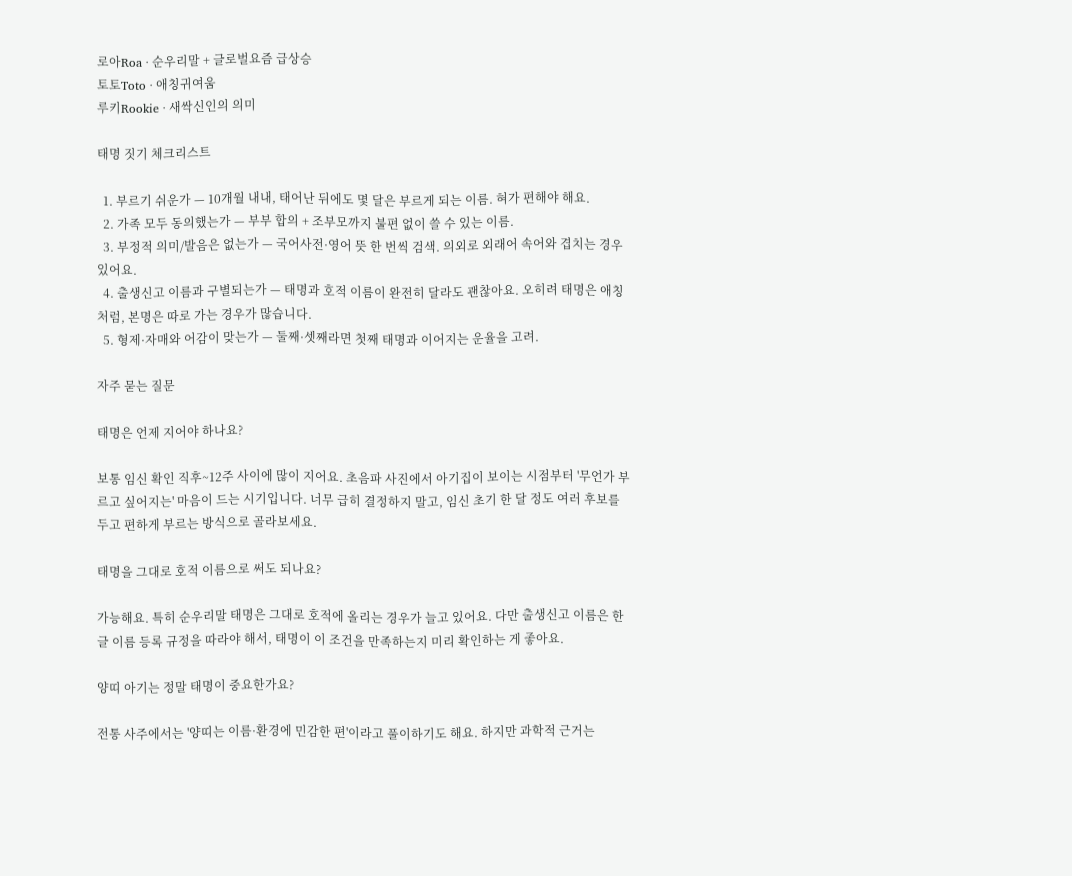로아Roa · 순우리말 + 글로벌요즘 급상승
토토Toto · 애칭귀여움
루키Rookie · 새싹신인의 의미

태명 짓기 체크리스트

  1. 부르기 쉬운가 — 10개월 내내, 태어난 뒤에도 몇 달은 부르게 되는 이름. 혀가 편해야 해요.
  2. 가족 모두 동의했는가 — 부부 합의 + 조부모까지 불편 없이 쓸 수 있는 이름.
  3. 부정적 의미/발음은 없는가 — 국어사전·영어 뜻 한 번씩 검색. 의외로 외래어 속어와 겹치는 경우 있어요.
  4. 출생신고 이름과 구별되는가 — 태명과 호적 이름이 완전히 달라도 괜찮아요. 오히려 태명은 애칭처럼, 본명은 따로 가는 경우가 많습니다.
  5. 형제·자매와 어감이 맞는가 — 둘째·셋째라면 첫째 태명과 이어지는 운율을 고려.

자주 묻는 질문

태명은 언제 지어야 하나요?

보통 임신 확인 직후~12주 사이에 많이 지어요. 초음파 사진에서 아기집이 보이는 시점부터 '무언가 부르고 싶어지는' 마음이 드는 시기입니다. 너무 급히 결정하지 말고, 임신 초기 한 달 정도 여러 후보를 두고 편하게 부르는 방식으로 골라보세요.

태명을 그대로 호적 이름으로 써도 되나요?

가능해요. 특히 순우리말 태명은 그대로 호적에 올리는 경우가 늘고 있어요. 다만 출생신고 이름은 한글 이름 등록 규정을 따라야 해서, 태명이 이 조건을 만족하는지 미리 확인하는 게 좋아요.

양띠 아기는 정말 태명이 중요한가요?

전통 사주에서는 '양띠는 이름·환경에 민감한 편'이라고 풀이하기도 해요. 하지만 과학적 근거는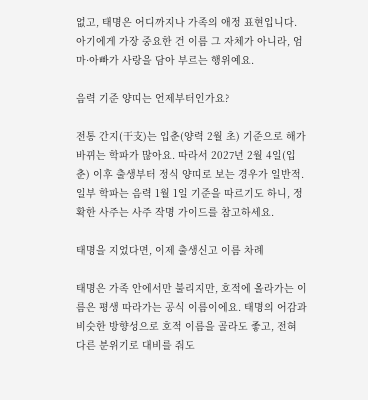없고, 태명은 어디까지나 가족의 애정 표현입니다. 아기에게 가장 중요한 건 이름 그 자체가 아니라, 엄마·아빠가 사랑을 담아 부르는 행위예요.

음력 기준 양띠는 언제부터인가요?

전통 간지(干支)는 입춘(양력 2월 초) 기준으로 해가 바뀌는 학파가 많아요. 따라서 2027년 2월 4일(입춘) 이후 출생부터 정식 양띠로 보는 경우가 일반적. 일부 학파는 음력 1월 1일 기준을 따르기도 하니, 정확한 사주는 사주 작명 가이드를 참고하세요.

태명을 지었다면, 이제 출생신고 이름 차례

태명은 가족 안에서만 불리지만, 호적에 올라가는 이름은 평생 따라가는 공식 이름이에요. 태명의 어감과 비슷한 방향성으로 호적 이름을 골라도 좋고, 전혀 다른 분위기로 대비를 줘도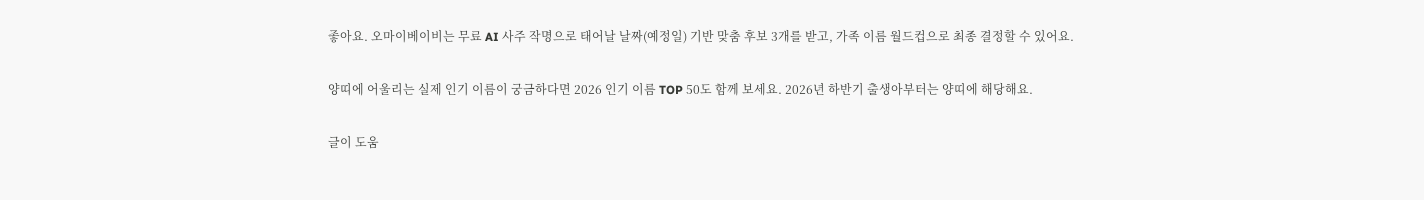좋아요. 오마이베이비는 무료 AI 사주 작명으로 태어날 날짜(예정일) 기반 맞춤 후보 3개를 받고, 가족 이름 월드컵으로 최종 결정할 수 있어요.

양띠에 어울리는 실제 인기 이름이 궁금하다면 2026 인기 이름 TOP 50도 함께 보세요. 2026년 하반기 출생아부터는 양띠에 해당해요.

글이 도움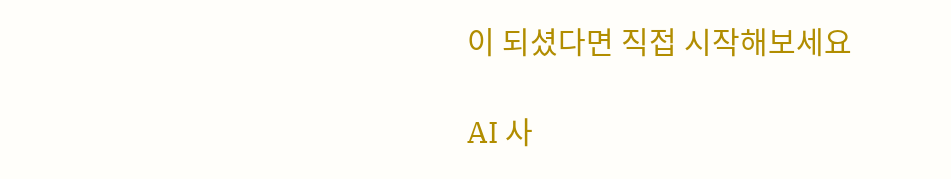이 되셨다면 직접 시작해보세요

AI 사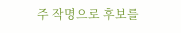주 작명으로 후보를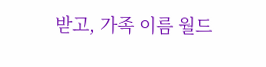받고, 가족 이름 월드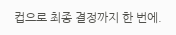컵으로 최종 결정까지 한 번에.